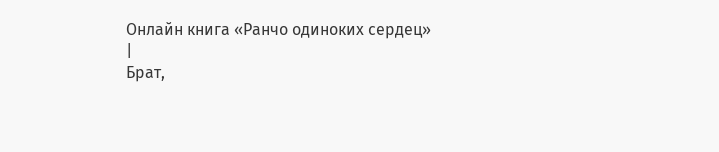Онлайн книга «Ранчо одиноких сердец»
|
Брат,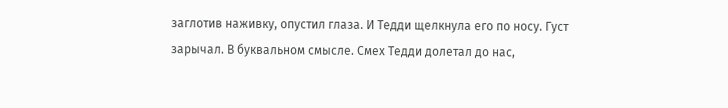заглотив наживку, опустил глаза. И Тедди щелкнула его по носу. Густ зарычал. В буквальном смысле. Смех Тедди долетал до нас,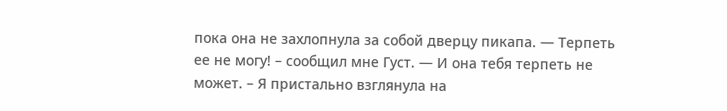пока она не захлопнула за собой дверцу пикапа. — Терпеть ее не могу! – сообщил мне Густ. — И она тебя терпеть не может. – Я пристально взглянула на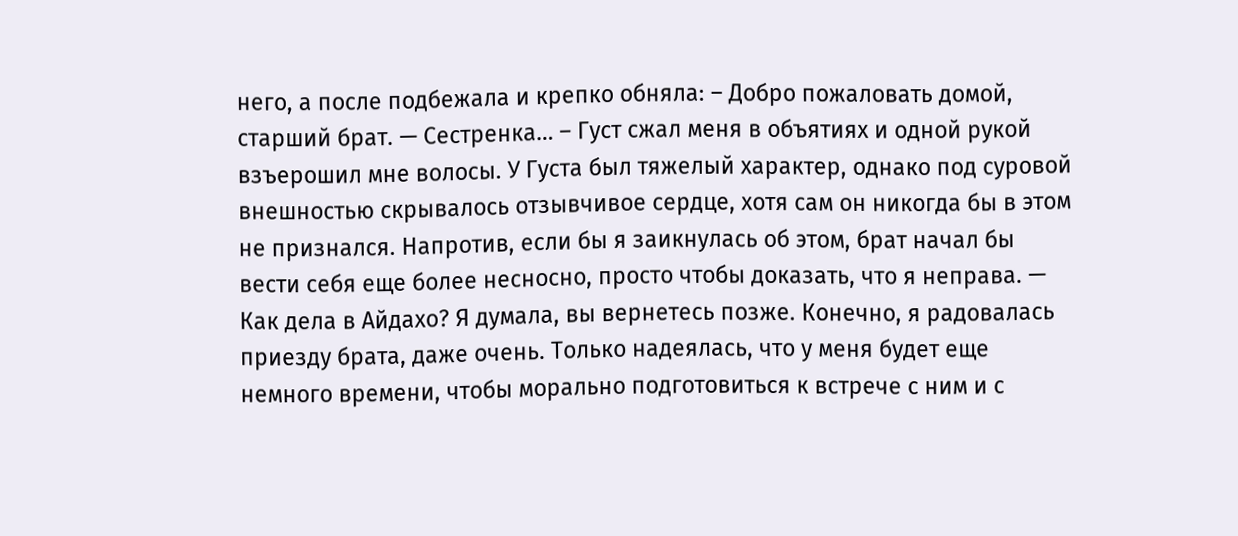него, а после подбежала и крепко обняла: – Добро пожаловать домой, старший брат. — Сестренка… – Густ сжал меня в объятиях и одной рукой взъерошил мне волосы. У Густа был тяжелый характер, однако под суровой внешностью скрывалось отзывчивое сердце, хотя сам он никогда бы в этом не признался. Напротив, если бы я заикнулась об этом, брат начал бы вести себя еще более несносно, просто чтобы доказать, что я неправа. — Как дела в Айдахо? Я думала, вы вернетесь позже. Конечно, я радовалась приезду брата, даже очень. Только надеялась, что у меня будет еще немного времени, чтобы морально подготовиться к встрече с ним и с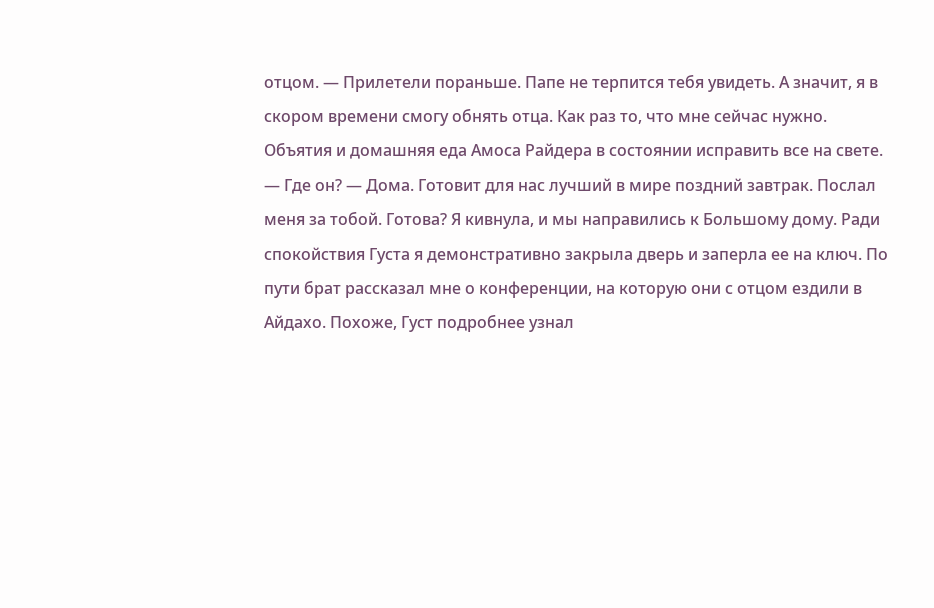отцом. — Прилетели пораньше. Папе не терпится тебя увидеть. А значит, я в скором времени смогу обнять отца. Как раз то, что мне сейчас нужно. Объятия и домашняя еда Амоса Райдера в состоянии исправить все на свете. — Где он? — Дома. Готовит для нас лучший в мире поздний завтрак. Послал меня за тобой. Готова? Я кивнула, и мы направились к Большому дому. Ради спокойствия Густа я демонстративно закрыла дверь и заперла ее на ключ. По пути брат рассказал мне о конференции, на которую они с отцом ездили в Айдахо. Похоже, Густ подробнее узнал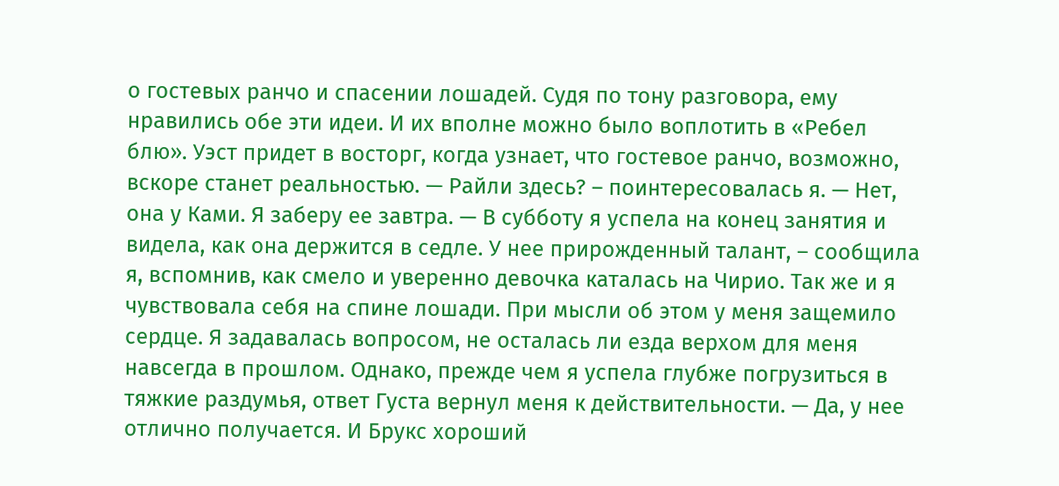о гостевых ранчо и спасении лошадей. Судя по тону разговора, ему нравились обе эти идеи. И их вполне можно было воплотить в «Ребел блю». Уэст придет в восторг, когда узнает, что гостевое ранчо, возможно, вскоре станет реальностью. — Райли здесь? – поинтересовалась я. — Нет, она у Ками. Я заберу ее завтра. — В субботу я успела на конец занятия и видела, как она держится в седле. У нее прирожденный талант, – сообщила я, вспомнив, как смело и уверенно девочка каталась на Чирио. Так же и я чувствовала себя на спине лошади. При мысли об этом у меня защемило сердце. Я задавалась вопросом, не осталась ли езда верхом для меня навсегда в прошлом. Однако, прежде чем я успела глубже погрузиться в тяжкие раздумья, ответ Густа вернул меня к действительности. — Да, у нее отлично получается. И Брукс хороший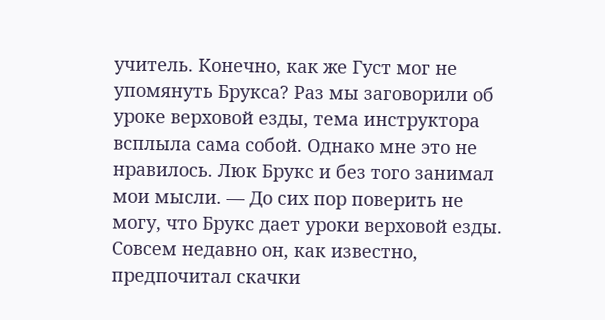учитель. Конечно, как же Густ мог не упомянуть Брукса? Раз мы заговорили об уроке верховой езды, тема инструктора всплыла сама собой. Однако мне это не нравилось. Люк Брукс и без того занимал мои мысли. — До сих пор поверить не могу, что Брукс дает уроки верховой езды. Совсем недавно он, как известно, предпочитал скачки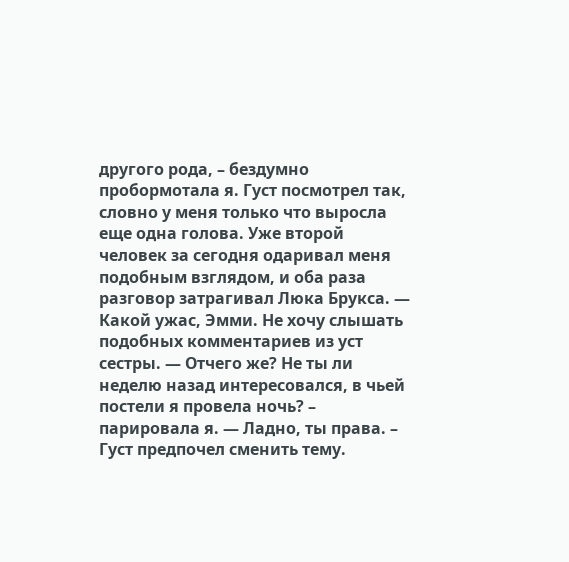другого рода, – бездумно пробормотала я. Густ посмотрел так, словно у меня только что выросла еще одна голова. Уже второй человек за сегодня одаривал меня подобным взглядом, и оба раза разговор затрагивал Люка Брукса. — Какой ужас, Эмми. Не хочу слышать подобных комментариев из уст сестры. — Отчего же? Не ты ли неделю назад интересовался, в чьей постели я провела ночь? – парировала я. — Ладно, ты права. – Густ предпочел сменить тему.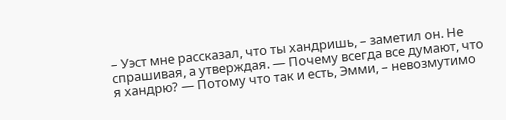– Уэст мне рассказал, что ты хандришь, – заметил он. Не спрашивая, а утверждая. — Почему всегда все думают, что я хандрю? — Потому что так и есть, Эмми, – невозмутимо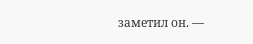заметил он. —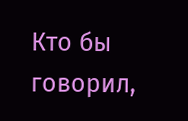Кто бы говорил,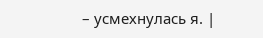– усмехнулась я. |